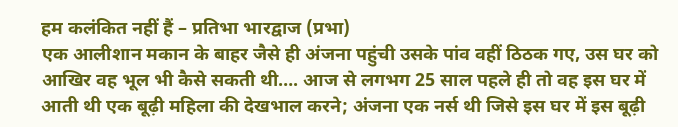हम कलंकित नहीं हैं – प्रतिभा भारद्वाज (प्रभा)
एक आलीशान मकान के बाहर जैसे ही अंजना पहुंची उसके पांव वहीं ठिठक गए, उस घर को आखिर वह भूल भी कैसे सकती थी…. आज से लगभग 25 साल पहले ही तो वह इस घर में आती थी एक बूढ़ी महिला की देखभाल करने; अंजना एक नर्स थी जिसे इस घर में इस बूढ़ी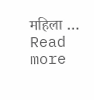महिला … Read more